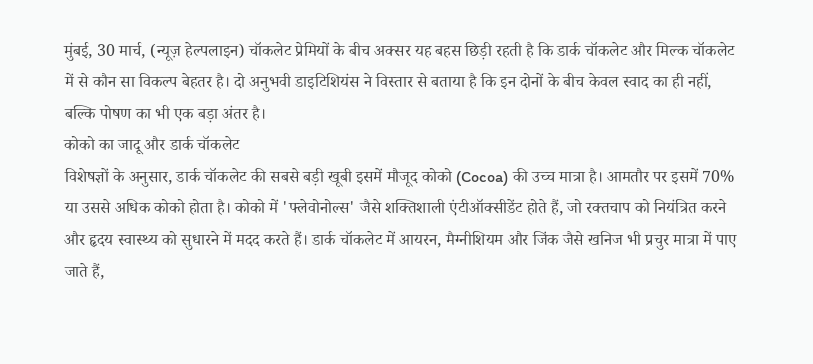मुंबई, 30 मार्च, (न्यूज़ हेल्पलाइन) चॉकलेट प्रेमियों के बीच अक्सर यह बहस छिड़ी रहती है कि डार्क चॉकलेट और मिल्क चॉकलेट में से कौन सा विकल्प बेहतर है। दो अनुभवी डाइटिशियंस ने विस्तार से बताया है कि इन दोनों के बीच केवल स्वाद का ही नहीं, बल्कि पोषण का भी एक बड़ा अंतर है।
कोको का जादू और डार्क चॉकलेट
विशेषज्ञों के अनुसार, डार्क चॉकलेट की सबसे बड़ी खूबी इसमें मौजूद कोको (Cocoa) की उच्च मात्रा है। आमतौर पर इसमें 70% या उससे अधिक कोको होता है। कोको में 'फ्लेवोनोल्स' जैसे शक्तिशाली एंटीऑक्सीडेंट होते हैं, जो रक्तचाप को नियंत्रित करने और हृदय स्वास्थ्य को सुधारने में मदद करते हैं। डार्क चॉकलेट में आयरन, मैग्नीशियम और जिंक जैसे खनिज भी प्रचुर मात्रा में पाए जाते हैं,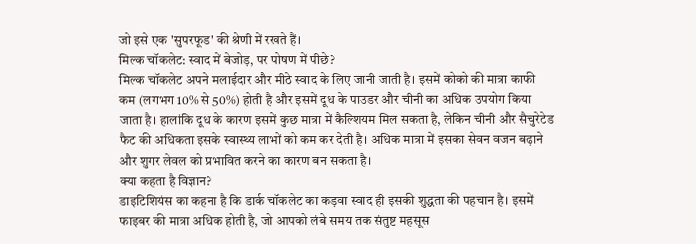जो इसे एक 'सुपरफूड' की श्रेणी में रखते हैं।
मिल्क चॉकलेट: स्वाद में बेजोड़, पर पोषण में पीछे?
मिल्क चॉकलेट अपने मलाईदार और मीठे स्वाद के लिए जानी जाती है। इसमें कोको की मात्रा काफी कम (लगभग 10% से 50%) होती है और इसमें दूध के पाउडर और चीनी का अधिक उपयोग किया जाता है। हालांकि दूध के कारण इसमें कुछ मात्रा में कैल्शियम मिल सकता है, लेकिन चीनी और सैचुरेटेड फैट की अधिकता इसके स्वास्थ्य लाभों को कम कर देती है। अधिक मात्रा में इसका सेवन वजन बढ़ाने और शुगर लेवल को प्रभावित करने का कारण बन सकता है।
क्या कहता है विज्ञान?
डाइटिशियंस का कहना है कि डार्क चॉकलेट का कड़वा स्वाद ही इसकी शुद्धता की पहचान है। इसमें फाइबर की मात्रा अधिक होती है, जो आपको लंबे समय तक संतुष्ट महसूस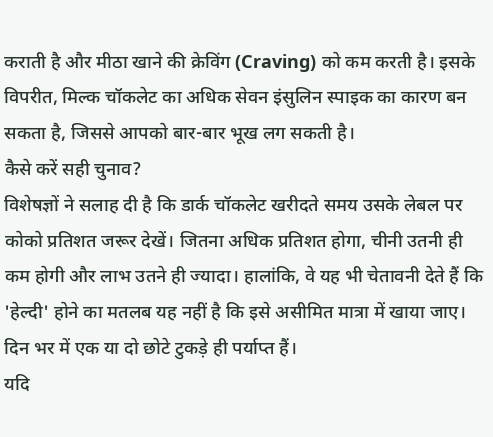कराती है और मीठा खाने की क्रेविंग (Craving) को कम करती है। इसके विपरीत, मिल्क चॉकलेट का अधिक सेवन इंसुलिन स्पाइक का कारण बन सकता है, जिससे आपको बार-बार भूख लग सकती है।
कैसे करें सही चुनाव?
विशेषज्ञों ने सलाह दी है कि डार्क चॉकलेट खरीदते समय उसके लेबल पर कोको प्रतिशत जरूर देखें। जितना अधिक प्रतिशत होगा, चीनी उतनी ही कम होगी और लाभ उतने ही ज्यादा। हालांकि, वे यह भी चेतावनी देते हैं कि 'हेल्दी' होने का मतलब यह नहीं है कि इसे असीमित मात्रा में खाया जाए। दिन भर में एक या दो छोटे टुकड़े ही पर्याप्त हैं।
यदि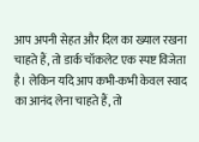आप अपनी सेहत और दिल का ख्याल रखना चाहते हैं, तो डार्क चॉकलेट एक स्पष्ट विजेता है। लेकिन यदि आप कभी-कभी केवल स्वाद का आनंद लेना चाहते हैं, तो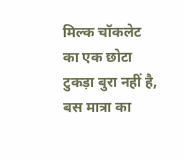मिल्क चॉकलेट का एक छोटा टुकड़ा बुरा नहीं है, बस मात्रा का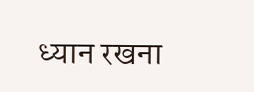ध्यान रखना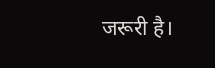जरूरी है।